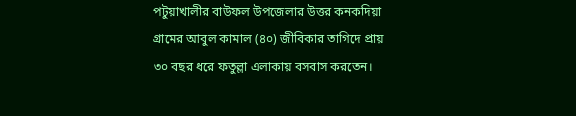পটুয়াখালীর বাউফল উপজেলার উত্তর কনকদিয়া গ্রামের আবুল কামাল (৪০) জীবিকার তাগিদে প্রায় ৩০ বছর ধরে ফতুল্লা এলাকায় বসবাস করতেন।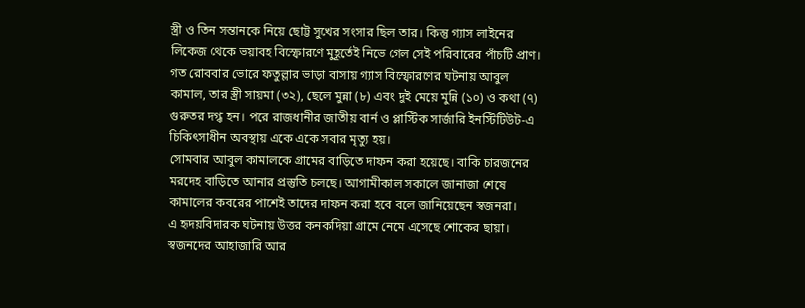স্ত্রী ও তিন সন্তানকে নিয়ে ছোট্ট সুখের সংসার ছিল তার। কিন্তু গ্যাস লাইনের লিকেজ থেকে ভয়াবহ বিস্ফোরণে মুহূর্তেই নিভে গেল সেই পরিবারের পাঁচটি প্রাণ।
গত রোববার ভোরে ফতুল্লার ভাড়া বাসায় গ্যাস বিস্ফোরণের ঘটনায় আবুল কামাল, তার স্ত্রী সায়মা (৩২), ছেলে মুন্না (৮) এবং দুই মেয়ে মুন্নি (১০) ও কথা (৭) গুরুতর দগ্ধ হন। পরে রাজধানীর জাতীয় বার্ন ও প্লাস্টিক সার্জারি ইনস্টিটিউট-এ চিকিৎসাধীন অবস্থায় একে একে সবার মৃত্যু হয়।
সোমবার আবুল কামালকে গ্রামের বাড়িতে দাফন করা হয়েছে। বাকি চারজনের মরদেহ বাড়িতে আনার প্রস্তুতি চলছে। আগামীকাল সকালে জানাজা শেষে কামালের কবরের পাশেই তাদের দাফন করা হবে বলে জানিয়েছেন স্বজনরা।
এ হৃদয়বিদারক ঘটনায় উত্তর কনকদিয়া গ্রামে নেমে এসেছে শোকের ছায়া। স্বজনদের আহাজারি আর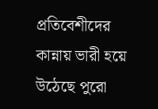প্রতিবেশীদের কান্নায় ভারী হয়ে উঠেছে পুরো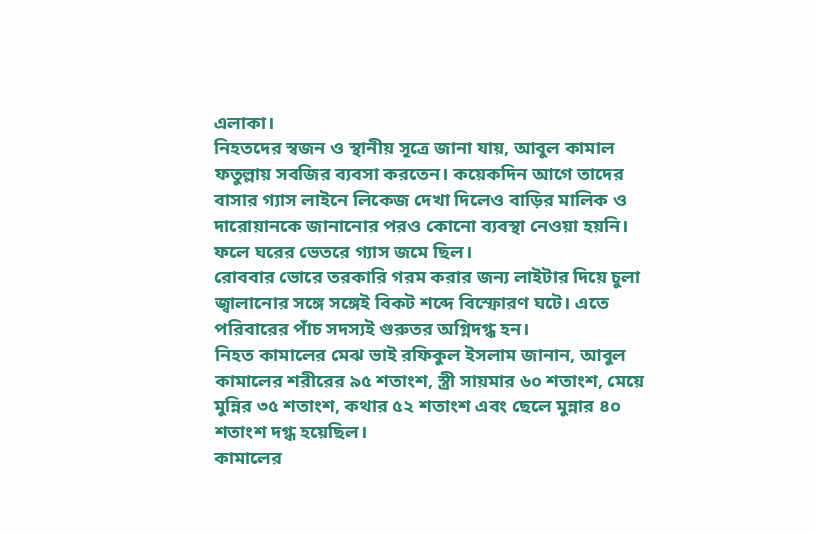এলাকা।
নিহতদের স্বজন ও স্থানীয় সূত্রে জানা যায়, আবুল কামাল ফতুল্লায় সবজির ব্যবসা করতেন। কয়েকদিন আগে তাদের বাসার গ্যাস লাইনে লিকেজ দেখা দিলেও বাড়ির মালিক ও দারোয়ানকে জানানোর পরও কোনো ব্যবস্থা নেওয়া হয়নি। ফলে ঘরের ভেতরে গ্যাস জমে ছিল।
রোববার ভোরে তরকারি গরম করার জন্য লাইটার দিয়ে চুলা জ্বালানোর সঙ্গে সঙ্গেই বিকট শব্দে বিস্ফোরণ ঘটে। এতে পরিবারের পাঁচ সদস্যই গুরুতর অগ্নিদগ্ধ হন।
নিহত কামালের মেঝ ভাই রফিকুল ইসলাম জানান, আবুল কামালের শরীরের ৯৫ শতাংশ, স্ত্রী সায়মার ৬০ শতাংশ, মেয়ে মুন্নির ৩৫ শতাংশ, কথার ৫২ শতাংশ এবং ছেলে মুন্নার ৪০ শতাংশ দগ্ধ হয়েছিল।
কামালের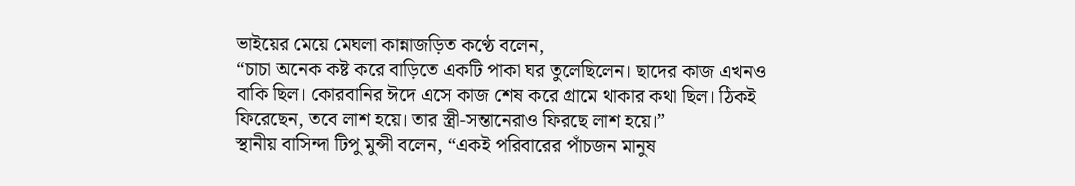ভাইয়ের মেয়ে মেঘলা কান্নাজড়িত কণ্ঠে বলেন,
“চাচা অনেক কষ্ট করে বাড়িতে একটি পাকা ঘর তুলেছিলেন। ছাদের কাজ এখনও বাকি ছিল। কোরবানির ঈদে এসে কাজ শেষ করে গ্রামে থাকার কথা ছিল। ঠিকই ফিরেছেন, তবে লাশ হয়ে। তার স্ত্রী-সন্তানেরাও ফিরছে লাশ হয়ে।”
স্থানীয় বাসিন্দা টিপু মুন্সী বলেন, “একই পরিবারের পাঁচজন মানুষ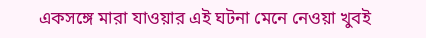একসঙ্গে মারা যাওয়ার এই ঘটনা মেনে নেওয়া খুবই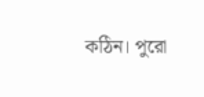কঠিন। পুরো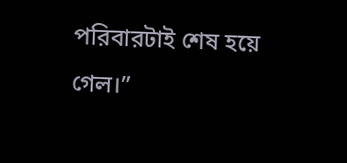পরিবারটাই শেষ হয়ে গেল।”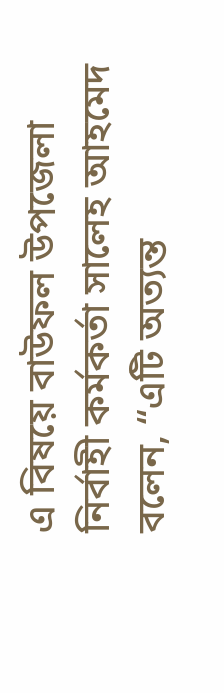এ বিষয়ে বাউফল উপজেলা নির্বাহী কর্মকর্তা সালেহ আহমেদ বলেন, “এটি অত্যন্ত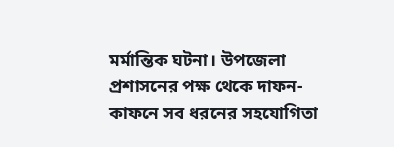মর্মান্তিক ঘটনা। উপজেলা প্রশাসনের পক্ষ থেকে দাফন-কাফনে সব ধরনের সহযোগিতা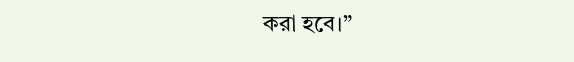করা হবে।”